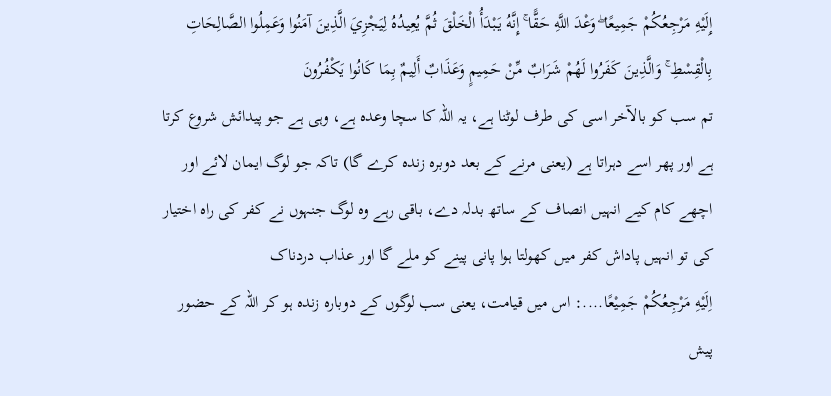إِلَيْهِ مَرْجِعُكُمْ جَمِيعًا ۖ وَعْدَ اللَّهِ حَقًّا ۚ إِنَّهُ يَبْدَأُ الْخَلْقَ ثُمَّ يُعِيدُهُ لِيَجْزِيَ الَّذِينَ آمَنُوا وَعَمِلُوا الصَّالِحَاتِ بِالْقِسْطِ ۚ وَالَّذِينَ كَفَرُوا لَهُمْ شَرَابٌ مِّنْ حَمِيمٍ وَعَذَابٌ أَلِيمٌ بِمَا كَانُوا يَكْفُرُونَ
تم سب کو بالآخر اسی کی طرف لوٹنا ہے، یہ اللہ کا سچا وعدہ ہے، وہی ہے جو پیدائش شروع کرتا ہے اور پھر اسے دہراتا ہے (یعنی مرنے کے بعد دوبرہ زندہ کرے گا) تاکہ جو لوگ ایمان لائے اور اچھے کام کیے انہیں انصاف کے ساتھ بدلہ دے، باقی رہے وہ لوگ جنہوں نے کفر کی راہ اختیار کی تو انہیں پاداش کفر میں کھولتا ہوا پانی پینے کو ملے گا اور عذاب دردناک
اِلَيْهِ مَرْجِعُكُمْ جَمِيْعًا....: اس میں قیامت، یعنی سب لوگوں کے دوبارہ زندہ ہو کر اللہ کے حضور پیش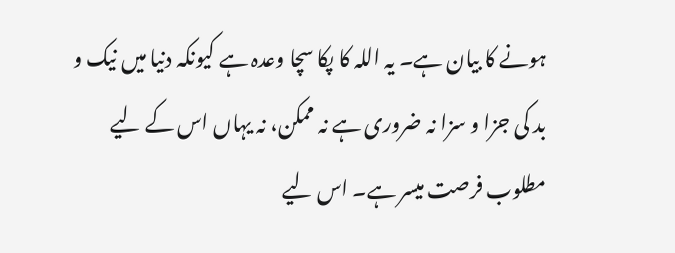ہونے کا بیان ہے۔ یہ اللہ کا پکا سچا وعدہ ہے کیونکہ دنیا میں نیک و بد کی جزا و سزا نہ ضروری ہے نہ ممکن، نہ یہاں اس کے لیے مطلوب فرصت میسر ہے۔ اس لیے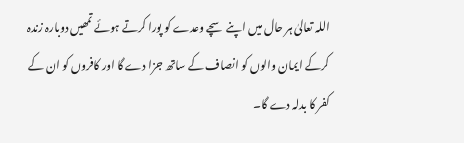اللہ تعالیٰ ہر حال میں اپنے سچے وعدے کو پورا کرتے ہوئے تمھیں دوبارہ زندہ کرکے ایمان والوں کو انصاف کے ساتھ جزا دے گا اور کافروں کو ان کے کفر کا بدلہ دے گا۔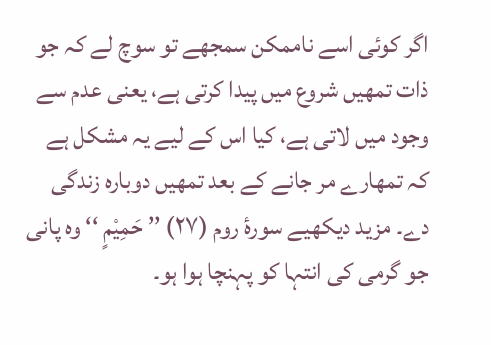اگر کوئی اسے ناممکن سمجھے تو سوچ لے کہ جو ذات تمھیں شروع میں پیدا کرتی ہے، یعنی عدم سے وجود میں لاتی ہے، کیا اس کے لیے یہ مشکل ہے کہ تمھارے مر جانے کے بعد تمھیں دوبارہ زندگی دے۔ مزید دیکھیے سورۂ روم (۲۷) ’’ حَمِيْمٍ ‘‘ وہ پانی جو گرمی کی انتہا کو پہنچا ہوا ہو۔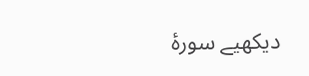دیکھیے سورۂ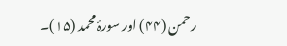رحمن (۴۴) اور سورۂ محمد (۱۵)۔